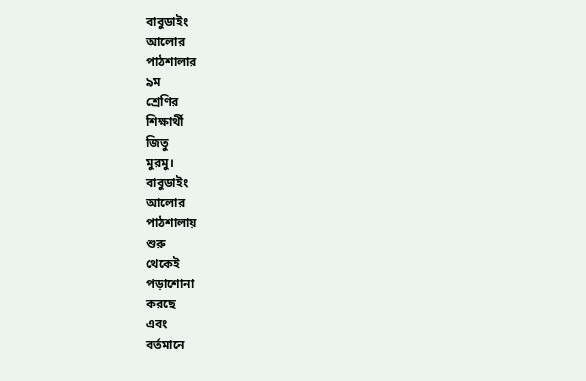বাবুডাইং
আলোর
পাঠশালার
৯ম
শ্রেণির
শিক্ষার্থী
জিতু
মুরমু।
বাবুডাইং
আলোর
পাঠশালায়
শুরু
থেকেই
পড়াশোনা
করছে
এবং
বর্তমানে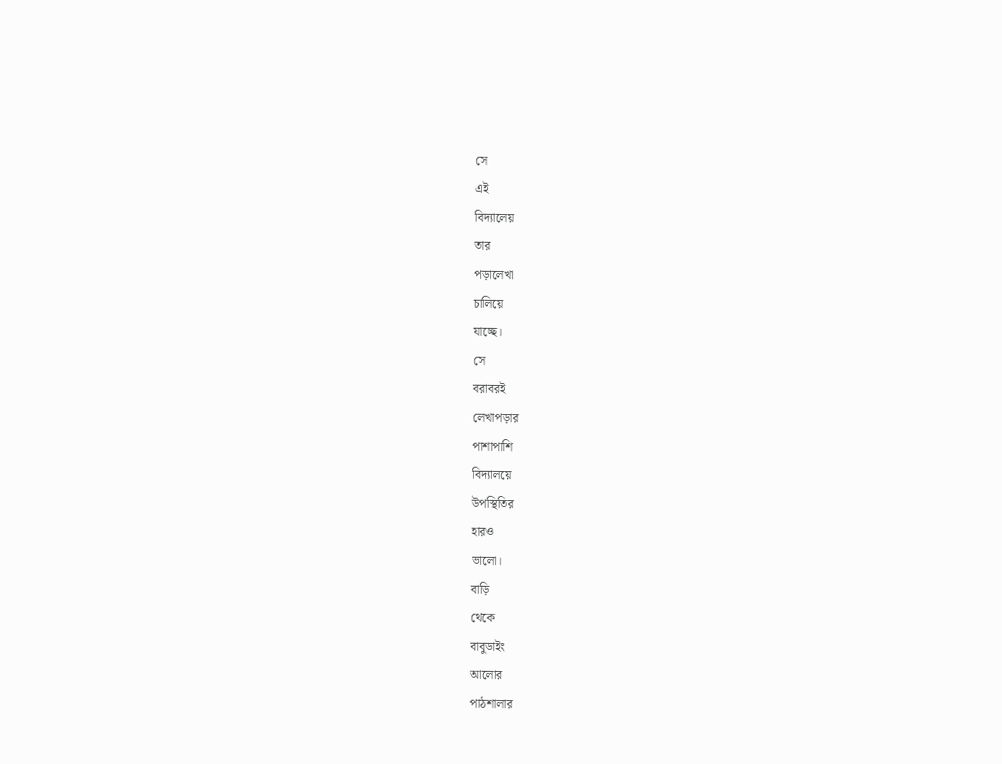সে
এই
বিদ্যালেয়
তার
পড়ালেখা
চালিয়ে
যাচ্ছে।
সে
বরাবরই
লেখাপড়ার
পাশাপাশি
বিদ্যালয়ে
উপস্থিতির
হারও
ভালো।
বাড়ি
থেকে
বাবুডাইং
আলোর
পাঠশালার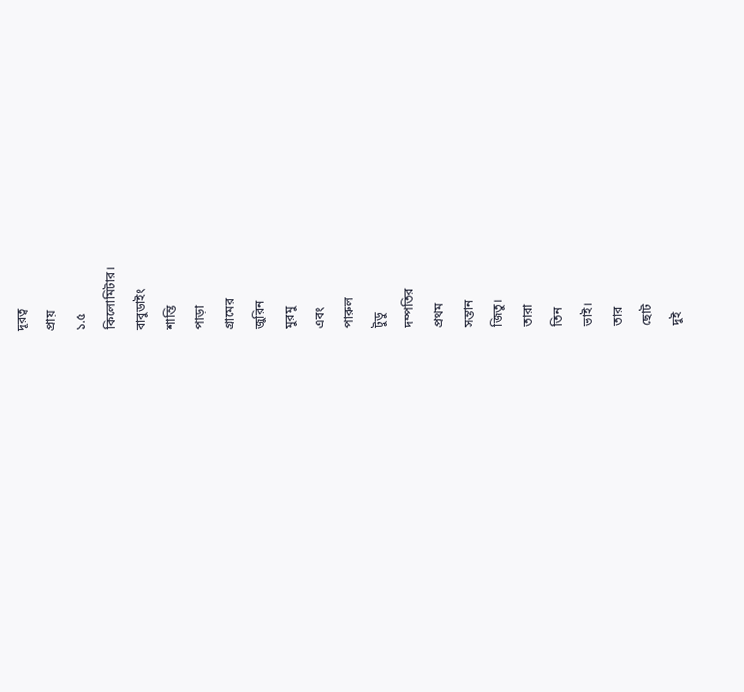দূরত্ব
প্রায়
১.৫
কিলোমিটার।
বাবুডাইং
শান্তি
পাড়া
গ্রামের
জুরিন
মুরমু
এবং
পারুল
টুডু
দম্পতির
প্রথম
সন্তান
জিতু।
তারা
তিন
ভাই।
তার
ছোট
দুই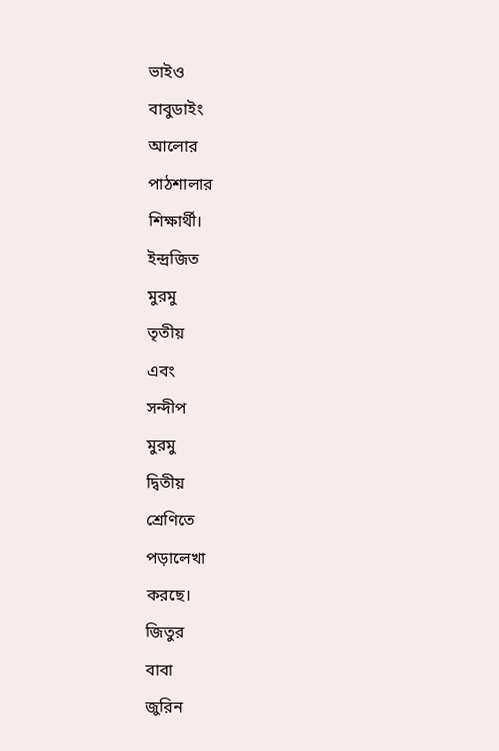ভাইও
বাবুডাইং
আলোর
পাঠশালার
শিক্ষার্থী।
ইন্দ্রজিত
মুরমু
তৃতীয়
এবং
সন্দীপ
মুরমু
দ্বিতীয়
শ্রেণিতে
পড়ালেখা
করছে।
জিতুর
বাবা
জুরিন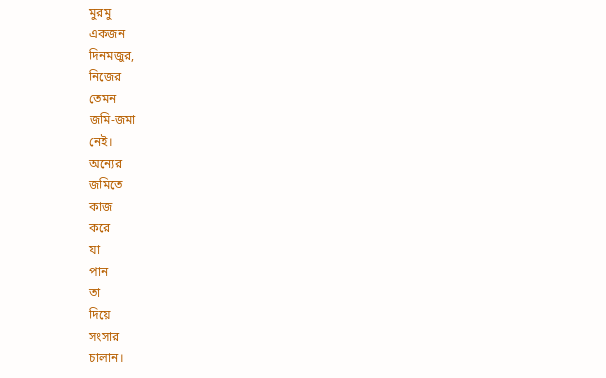মুরমু
একজন
দিনমজুর,
নিজের
তেমন
জমি-জমা
নেই।
অন্যের
জমিতে
কাজ
করে
যা
পান
তা
দিয়ে
সংসার
চালান।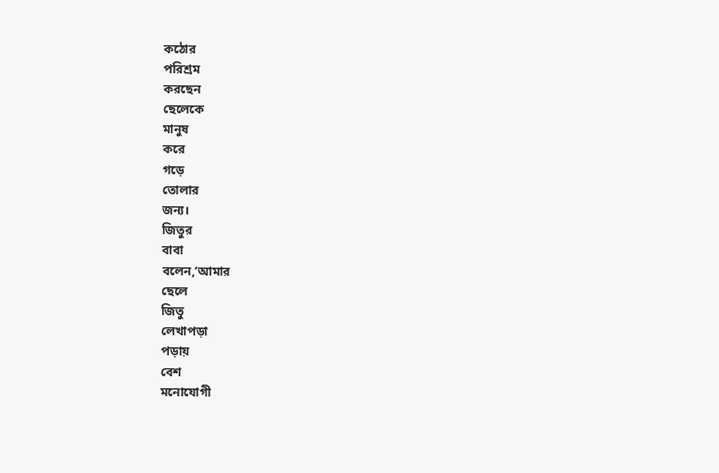কঠোর
পরিশ্রম
করছেন
ছেলেকে
মানুষ
করে
গড়ে
তোলার
জন্য।
জিতুর
বাবা
বলেন,‘আমার
ছেলে
জিতু
লেখাপড়া
পড়ায়
বেশ
মনোযোগী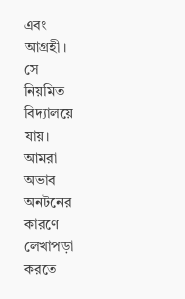এবং
আগ্রহী।
সে
নিয়মিত
বিদ্যালয়ে
যায়।
আমরা
অভাব
অনটনের
কারণে
লেখাপড়া
করতে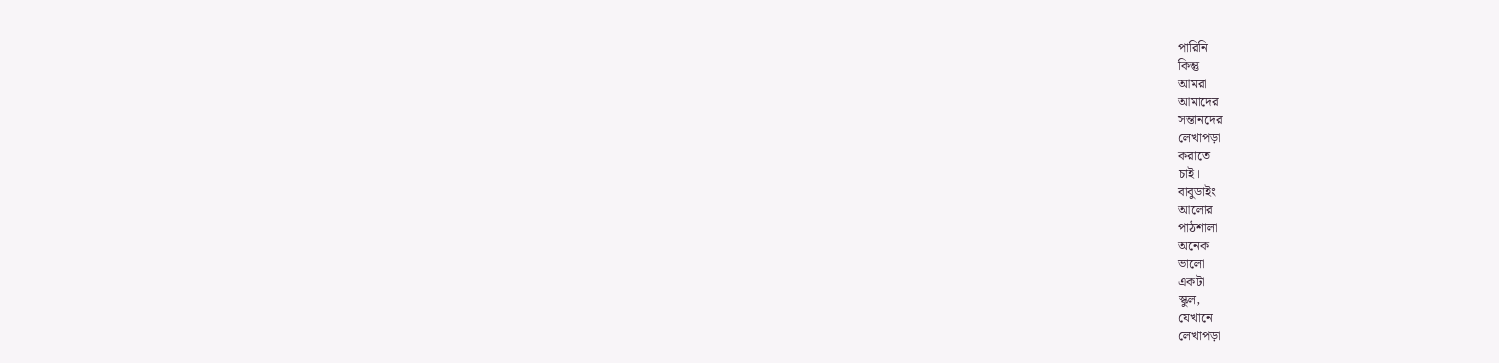পারিনি
কিন্তু
আমরা
আমাদের
সন্তানদের
লেখাপড়া
করাতে
চাই।
বাবুডাইং
আলোর
পাঠশালা
অনেক
ভালো
একটা
স্কুল,
যেখানে
লেখাপড়া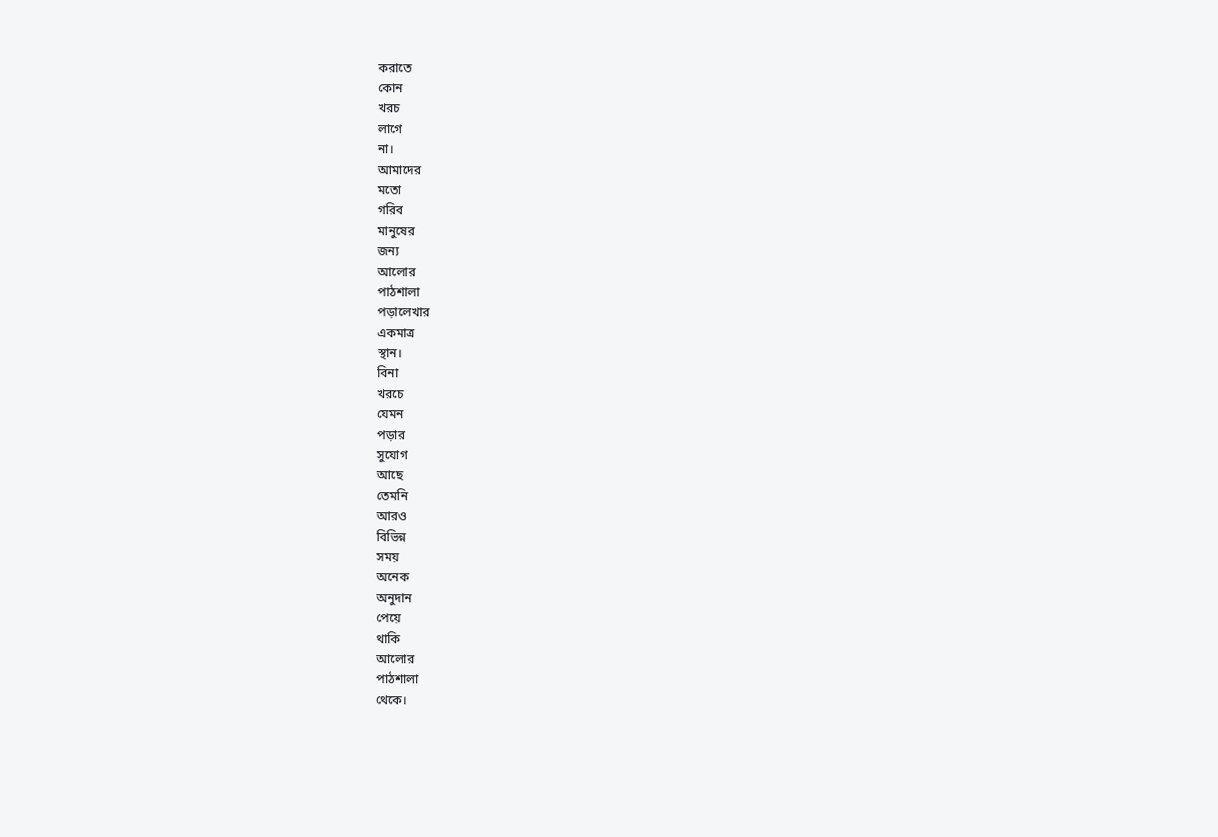করাতে
কোন
খরচ
লাগে
না।
আমাদের
মতো
গরিব
মানুষের
জন্য
আলোর
পাঠশালা
পড়ালেখার
একমাত্র
স্থান।
বিনা
খরচে
যেমন
পড়ার
সুযোগ
আছে
তেমনি
আরও
বিভিন্ন
সময়
অনেক
অনুদান
পেয়ে
থাকি
আলোর
পাঠশালা
থেকে।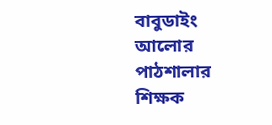বাবুডাইং
আলোর
পাঠশালার
শিক্ষক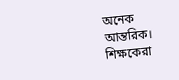অনেক
আন্তরিক।
শিক্ষকেরা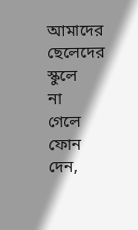আমাদের
ছেলেদের
স্কুলে
না
গেলে
ফোন
দেন,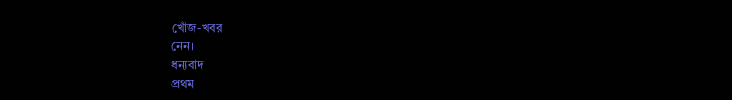খোঁজ-খবর
নেন।
ধন্যবাদ
প্রথম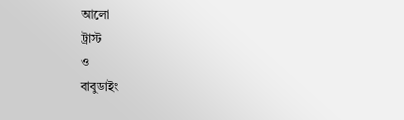আলো
ট্রাস্ট
ও
বাবুডাইং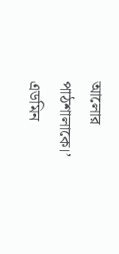আলোর
পাঠশালাকে।’
এডমিন